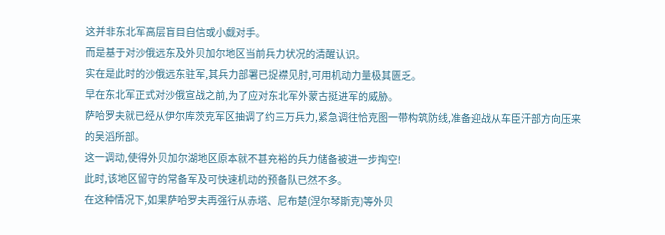这并非东北军高层盲目自信或小觑对手。
而是基于对沙俄远东及外贝加尔地区当前兵力状况的清醒认识。
实在是此时的沙俄远东驻军,其兵力部署已捉襟见肘,可用机动力量极其匮乏。
早在东北军正式对沙俄宣战之前,为了应对东北军外蒙古挺进军的威胁。
萨哈罗夫就已经从伊尔库茨克军区抽调了约三万兵力,紧急调往恰克图一带构筑防线,准备迎战从车臣汗部方向压来的吴滔所部。
这一调动,使得外贝加尔湖地区原本就不甚充裕的兵力储备被进一步掏空!
此时,该地区留守的常备军及可快速机动的预备队已然不多。
在这种情况下,如果萨哈罗夫再强行从赤塔、尼布楚(涅尔琴斯克)等外贝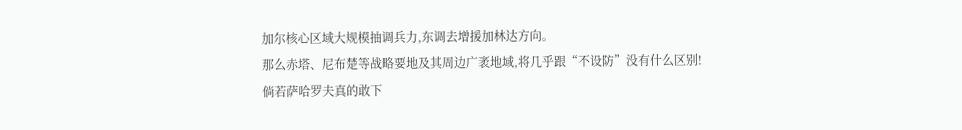加尔核心区域大规模抽调兵力,东调去增援加林达方向。
那么赤塔、尼布楚等战略要地及其周边广袤地域,将几乎跟“不设防”没有什么区别!
倘若萨哈罗夫真的敢下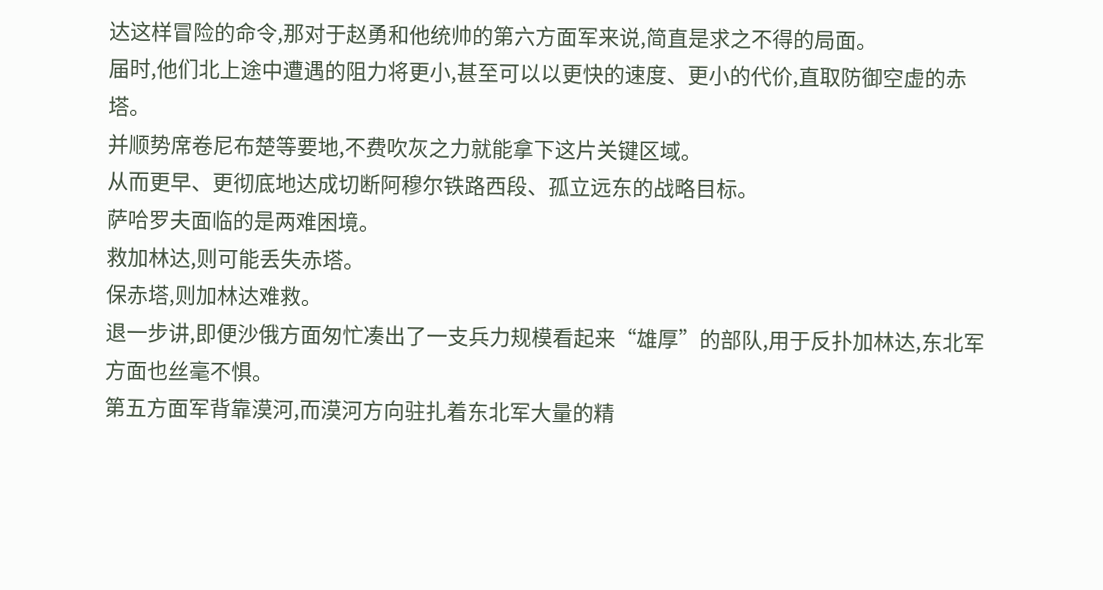达这样冒险的命令,那对于赵勇和他统帅的第六方面军来说,简直是求之不得的局面。
届时,他们北上途中遭遇的阻力将更小,甚至可以以更快的速度、更小的代价,直取防御空虚的赤塔。
并顺势席卷尼布楚等要地,不费吹灰之力就能拿下这片关键区域。
从而更早、更彻底地达成切断阿穆尔铁路西段、孤立远东的战略目标。
萨哈罗夫面临的是两难困境。
救加林达,则可能丢失赤塔。
保赤塔,则加林达难救。
退一步讲,即便沙俄方面匆忙凑出了一支兵力规模看起来“雄厚”的部队,用于反扑加林达,东北军方面也丝毫不惧。
第五方面军背靠漠河,而漠河方向驻扎着东北军大量的精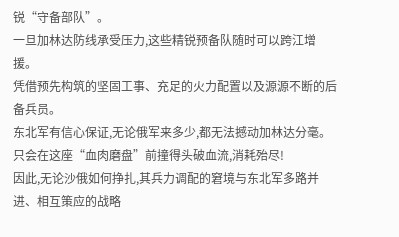锐“守备部队”。
一旦加林达防线承受压力,这些精锐预备队随时可以跨江增援。
凭借预先构筑的坚固工事、充足的火力配置以及源源不断的后备兵员。
东北军有信心保证,无论俄军来多少,都无法撼动加林达分毫。
只会在这座“血肉磨盘”前撞得头破血流,消耗殆尽!
因此,无论沙俄如何挣扎,其兵力调配的窘境与东北军多路并进、相互策应的战略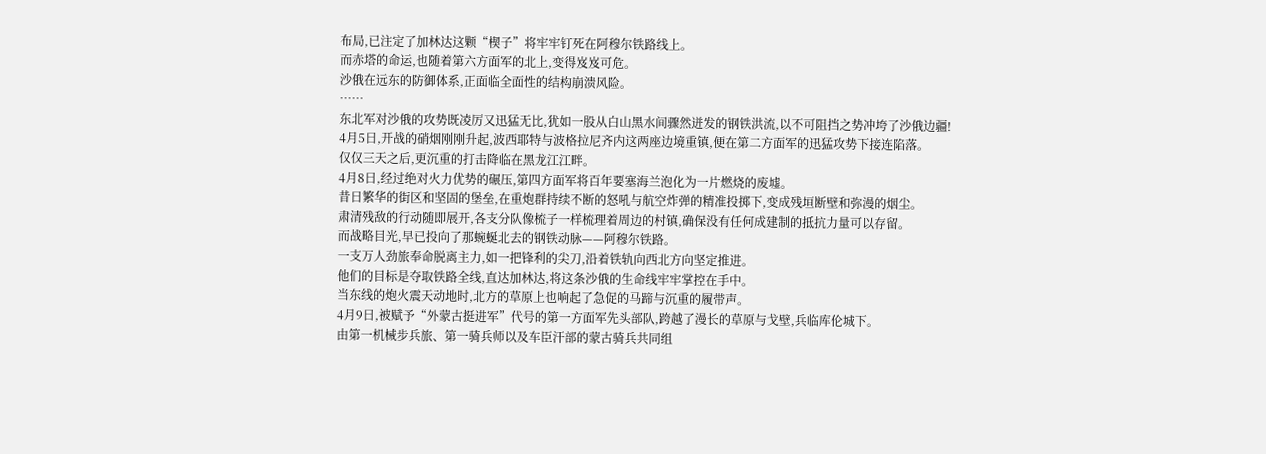布局,已注定了加林达这颗“楔子”将牢牢钉死在阿穆尔铁路线上。
而赤塔的命运,也随着第六方面军的北上,变得岌岌可危。
沙俄在远东的防御体系,正面临全面性的结构崩溃风险。
……
东北军对沙俄的攻势既凌厉又迅猛无比,犹如一股从白山黑水间骤然迸发的钢铁洪流,以不可阻挡之势冲垮了沙俄边疆!
4月5日,开战的硝烟刚刚升起,波西耶特与波格拉尼齐内这两座边境重镇,便在第二方面军的迅猛攻势下接连陷落。
仅仅三天之后,更沉重的打击降临在黑龙江江畔。
4月8日,经过绝对火力优势的碾压,第四方面军将百年要塞海兰泡化为一片燃烧的废墟。
昔日繁华的街区和坚固的堡垒,在重炮群持续不断的怒吼与航空炸弹的精准投掷下,变成残垣断壁和弥漫的烟尘。
肃清残敌的行动随即展开,各支分队像梳子一样梳理着周边的村镇,确保没有任何成建制的抵抗力量可以存留。
而战略目光,早已投向了那蜿蜒北去的钢铁动脉——阿穆尔铁路。
一支万人劲旅奉命脱离主力,如一把锋利的尖刀,沿着铁轨向西北方向坚定推进。
他们的目标是夺取铁路全线,直达加林达,将这条沙俄的生命线牢牢掌控在手中。
当东线的炮火震天动地时,北方的草原上也响起了急促的马蹄与沉重的履带声。
4月9日,被赋予“外蒙古挺进军”代号的第一方面军先头部队,跨越了漫长的草原与戈壁,兵临库伦城下。
由第一机械步兵旅、第一骑兵师以及车臣汗部的蒙古骑兵共同组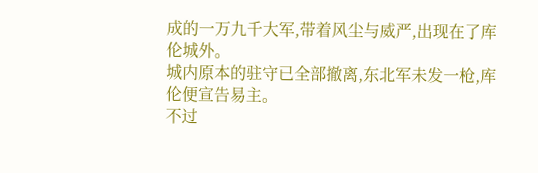成的一万九千大军,带着风尘与威严,出现在了库伦城外。
城内原本的驻守已全部撤离,东北军未发一枪,库伦便宣告易主。
不过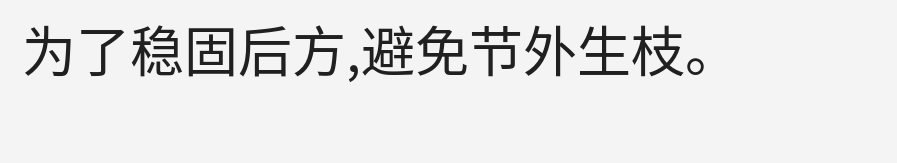为了稳固后方,避免节外生枝。